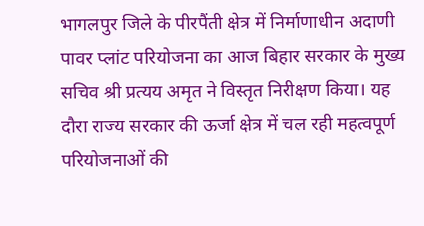भागलपुर जिले के पीरपैंती क्षेत्र में निर्माणाधीन अदाणी पावर प्लांट परियोजना का आज बिहार सरकार के मुख्य सचिव श्री प्रत्यय अमृत ने विस्तृत निरीक्षण किया। यह दौरा राज्य सरकार की ऊर्जा क्षेत्र में चल रही महत्वपूर्ण परियोजनाओं की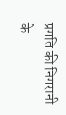प्रगति की निगरानी के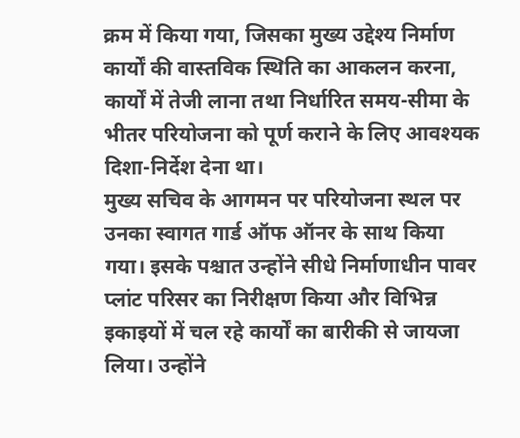क्रम में किया गया, जिसका मुख्य उद्देश्य निर्माण कार्यों की वास्तविक स्थिति का आकलन करना, कार्यों में तेजी लाना तथा निर्धारित समय-सीमा के भीतर परियोजना को पूर्ण कराने के लिए आवश्यक दिशा-निर्देश देना था।
मुख्य सचिव के आगमन पर परियोजना स्थल पर उनका स्वागत गार्ड ऑफ ऑनर के साथ किया गया। इसके पश्चात उन्होंने सीधे निर्माणाधीन पावर प्लांट परिसर का निरीक्षण किया और विभिन्न इकाइयों में चल रहे कार्यों का बारीकी से जायजा लिया। उन्होंने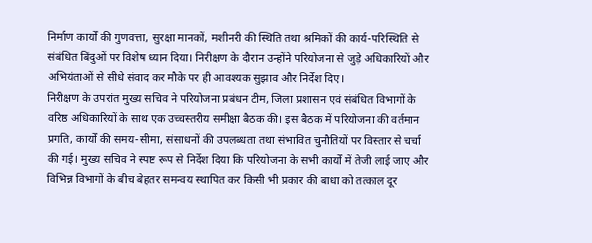निर्माण कार्यों की गुणवत्ता, सुरक्षा मानकों, मशीनरी की स्थिति तथा श्रमिकों की कार्य-परिस्थिति से संबंधित बिंदुओं पर विशेष ध्यान दिया। निरीक्षण के दौरान उन्होंने परियोजना से जुड़े अधिकारियों और अभियंताओं से सीधे संवाद कर मौके पर ही आवश्यक सुझाव और निर्देश दिए।
निरीक्षण के उपरांत मुख्य सचिव ने परियोजना प्रबंधन टीम, जिला प्रशासन एवं संबंधित विभागों के वरिष्ठ अधिकारियों के साथ एक उच्चस्तरीय समीक्षा बैठक की। इस बैठक में परियोजना की वर्तमान प्रगति, कार्यों की समय-सीमा, संसाधनों की उपलब्धता तथा संभावित चुनौतियों पर विस्तार से चर्चा की गई। मुख्य सचिव ने स्पष्ट रूप से निर्देश दिया कि परियोजना के सभी कार्यों में तेजी लाई जाए और विभिन्न विभागों के बीच बेहतर समन्वय स्थापित कर किसी भी प्रकार की बाधा को तत्काल दूर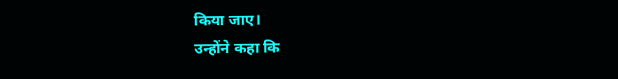किया जाए।
उन्होंने कहा कि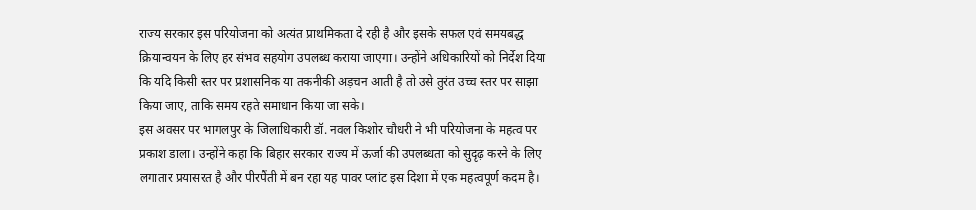राज्य सरकार इस परियोजना को अत्यंत प्राथमिकता दे रही है और इसके सफल एवं समयबद्ध क्रियान्वयन के लिए हर संभव सहयोग उपलब्ध कराया जाएगा। उन्होंने अधिकारियों को निर्देश दिया कि यदि किसी स्तर पर प्रशासनिक या तकनीकी अड़चन आती है तो उसे तुरंत उच्च स्तर पर साझा किया जाए, ताकि समय रहते समाधान किया जा सके।
इस अवसर पर भागलपुर के जिलाधिकारी डॉ. नवल किशोर चौधरी ने भी परियोजना के महत्व पर प्रकाश डाला। उन्होंने कहा कि बिहार सरकार राज्य में ऊर्जा की उपलब्धता को सुदृढ़ करने के लिए लगातार प्रयासरत है और पीरपैंती में बन रहा यह पावर प्लांट इस दिशा में एक महत्वपूर्ण कदम है।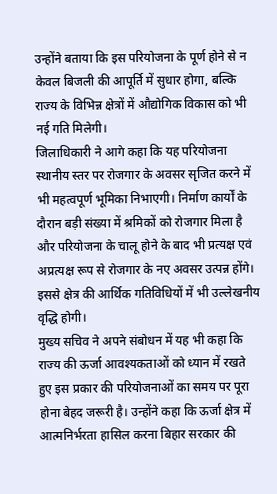उन्होंने बताया कि इस परियोजना के पूर्ण होने से न केवल बिजली की आपूर्ति में सुधार होगा, बल्कि राज्य के विभिन्न क्षेत्रों में औद्योगिक विकास को भी नई गति मिलेगी।
जिलाधिकारी ने आगे कहा कि यह परियोजना स्थानीय स्तर पर रोजगार के अवसर सृजित करने में भी महत्वपूर्ण भूमिका निभाएगी। निर्माण कार्यों के दौरान बड़ी संख्या में श्रमिकों को रोजगार मिला है और परियोजना के चालू होने के बाद भी प्रत्यक्ष एवं अप्रत्यक्ष रूप से रोजगार के नए अवसर उत्पन्न होंगे। इससे क्षेत्र की आर्थिक गतिविधियों में भी उल्लेखनीय वृद्धि होगी।
मुख्य सचिव ने अपने संबोधन में यह भी कहा कि राज्य की ऊर्जा आवश्यकताओं को ध्यान में रखते हुए इस प्रकार की परियोजनाओं का समय पर पूरा होना बेहद जरूरी है। उन्होंने कहा कि ऊर्जा क्षेत्र में आत्मनिर्भरता हासिल करना बिहार सरकार की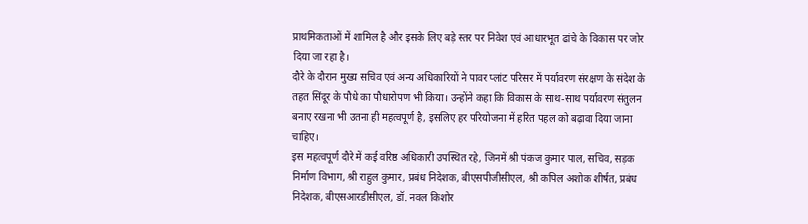प्राथमिकताओं में शामिल है और इसके लिए बड़े स्तर पर निवेश एवं आधारभूत ढांचे के विकास पर जोर दिया जा रहा है।
दौरे के दौरान मुख्य सचिव एवं अन्य अधिकारियों ने पावर प्लांट परिसर में पर्यावरण संरक्षण के संदेश के तहत सिंदूर के पौधे का पौधारोपण भी किया। उन्होंने कहा कि विकास के साथ-साथ पर्यावरण संतुलन बनाए रखना भी उतना ही महत्वपूर्ण है, इसलिए हर परियोजना में हरित पहल को बढ़ावा दिया जाना चाहिए।
इस महत्वपूर्ण दौरे में कई वरिष्ठ अधिकारी उपस्थित रहे, जिनमें श्री पंकज कुमार पाल, सचिव, सड़क निर्माण विभाग, श्री राहुल कुमार, प्रबंध निदेशक, बीएसपीजीसीएल, श्री कपिल अशोक शीर्षत, प्रबंध निदेशक, बीएसआरडीसीएल, डॉ. नवल किशोर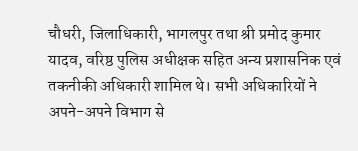चौधरी, जिलाधिकारी, भागलपुर तथा श्री प्रमोद कुमार यादव, वरिष्ठ पुलिस अधीक्षक सहित अन्य प्रशासनिक एवं तकनीकी अधिकारी शामिल थे। सभी अधिकारियों ने अपने-अपने विभाग से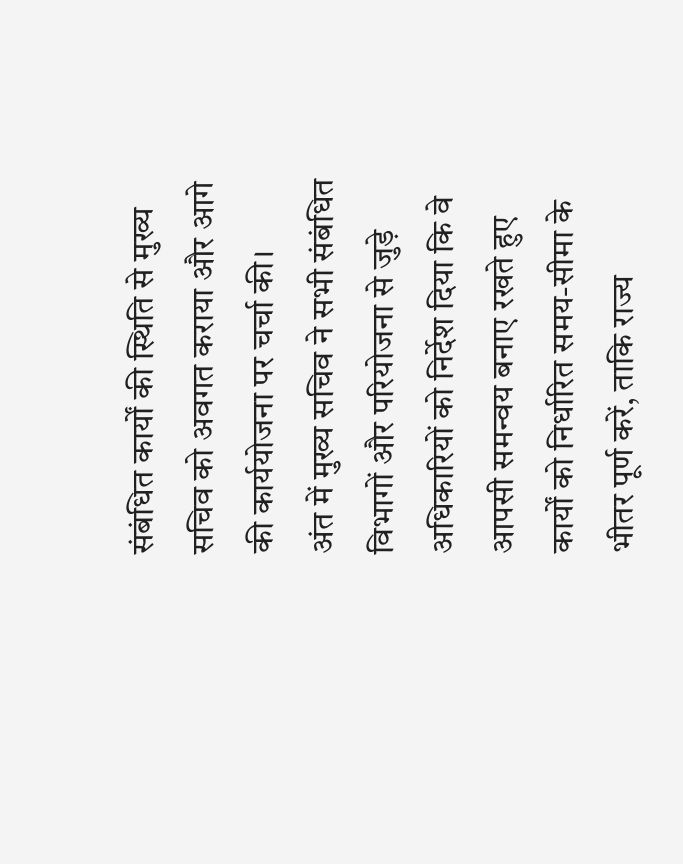संबंधित कार्यों की स्थिति से मुख्य सचिव को अवगत कराया और आगे की कार्ययोजना पर चर्चा की।
अंत में मुख्य सचिव ने सभी संबंधित विभागों और परियोजना से जुड़े अधिकारियों को निर्देश दिया कि वे आपसी समन्वय बनाए रखते हुए कार्यों को निर्धारित समय-सीमा के भीतर पूर्ण करें, ताकि राज्य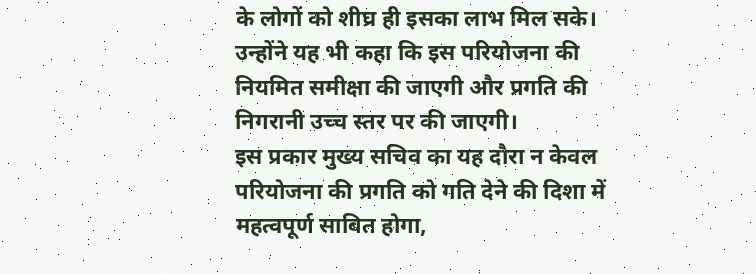के लोगों को शीघ्र ही इसका लाभ मिल सके। उन्होंने यह भी कहा कि इस परियोजना की नियमित समीक्षा की जाएगी और प्रगति की निगरानी उच्च स्तर पर की जाएगी।
इस प्रकार मुख्य सचिव का यह दौरा न केवल परियोजना की प्रगति को गति देने की दिशा में महत्वपूर्ण साबित होगा,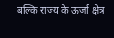बल्कि राज्य के ऊर्जा क्षेत्र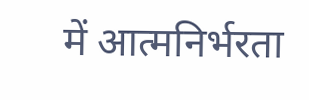में आत्मनिर्भरता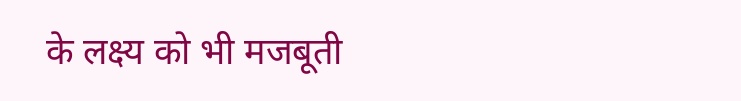के लक्ष्य को भी मजबूती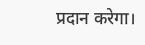प्रदान करेगा।